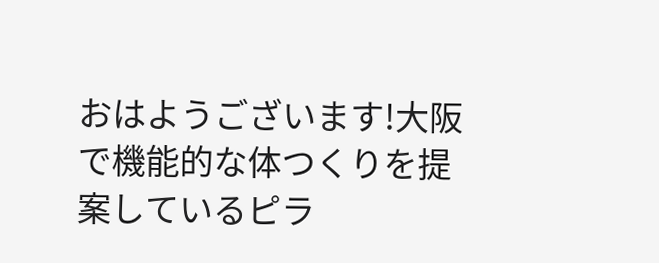おはようございます!大阪で機能的な体つくりを提案しているピラ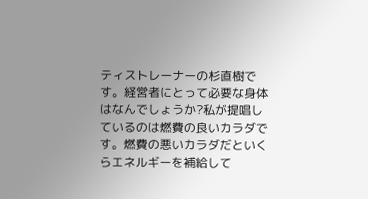ティストレーナーの杉直樹です。経営者にとって必要な身体はなんでしょうか?私が提唱しているのは燃費の良いカラダです。燃費の悪いカラダだといくらエネルギーを補給して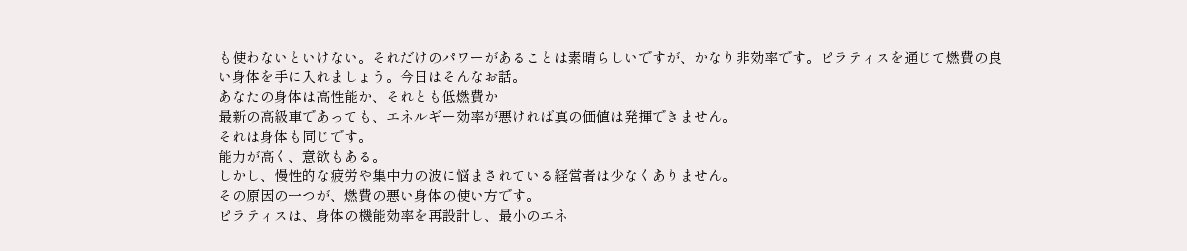も使わないといけない。それだけのパワーがあることは素晴らしいですが、かなり非効率です。ピラティスを通じて燃費の良い身体を手に入れましょう。今日はそんなお話。
あなたの身体は高性能か、それとも低燃費か
最新の高級車であっても、エネルギー効率が悪ければ真の価値は発揮できません。
それは身体も同じです。
能力が高く、意欲もある。
しかし、慢性的な疲労や集中力の波に悩まされている経営者は少なくありません。
その原因の一つが、燃費の悪い身体の使い方です。
ピラティスは、身体の機能効率を再設計し、最小のエネ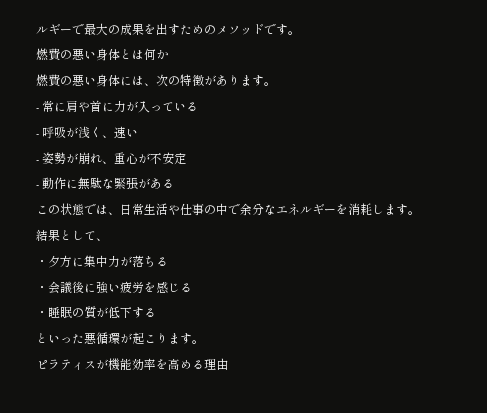ルギーで最大の成果を出すためのメソッドです。
燃費の悪い身体とは何か
燃費の悪い身体には、次の特徴があります。
- 常に肩や首に力が入っている
- 呼吸が浅く、速い
- 姿勢が崩れ、重心が不安定
- 動作に無駄な緊張がある
この状態では、日常生活や仕事の中で余分なエネルギーを消耗します。
結果として、
・夕方に集中力が落ちる
・会議後に強い疲労を感じる
・睡眠の質が低下する
といった悪循環が起こります。
ピラティスが機能効率を高める理由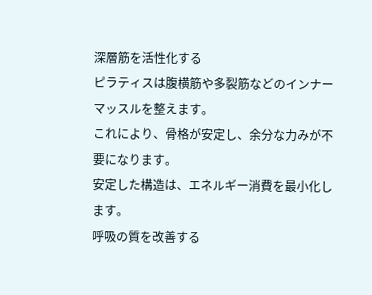深層筋を活性化する
ピラティスは腹横筋や多裂筋などのインナーマッスルを整えます。
これにより、骨格が安定し、余分な力みが不要になります。
安定した構造は、エネルギー消費を最小化します。
呼吸の質を改善する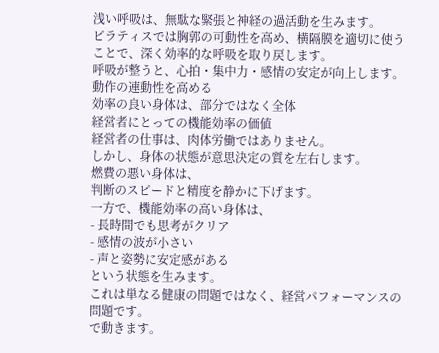浅い呼吸は、無駄な緊張と神経の過活動を生みます。
ピラティスでは胸郭の可動性を高め、横隔膜を適切に使うことで、深く効率的な呼吸を取り戻します。
呼吸が整うと、心拍・集中力・感情の安定が向上します。
動作の連動性を高める
効率の良い身体は、部分ではなく全体
経営者にとっての機能効率の価値
経営者の仕事は、肉体労働ではありません。
しかし、身体の状態が意思決定の質を左右します。
燃費の悪い身体は、
判断のスピードと精度を静かに下げます。
一方で、機能効率の高い身体は、
- 長時間でも思考がクリア
- 感情の波が小さい
- 声と姿勢に安定感がある
という状態を生みます。
これは単なる健康の問題ではなく、経営パフォーマンスの問題です。
で動きます。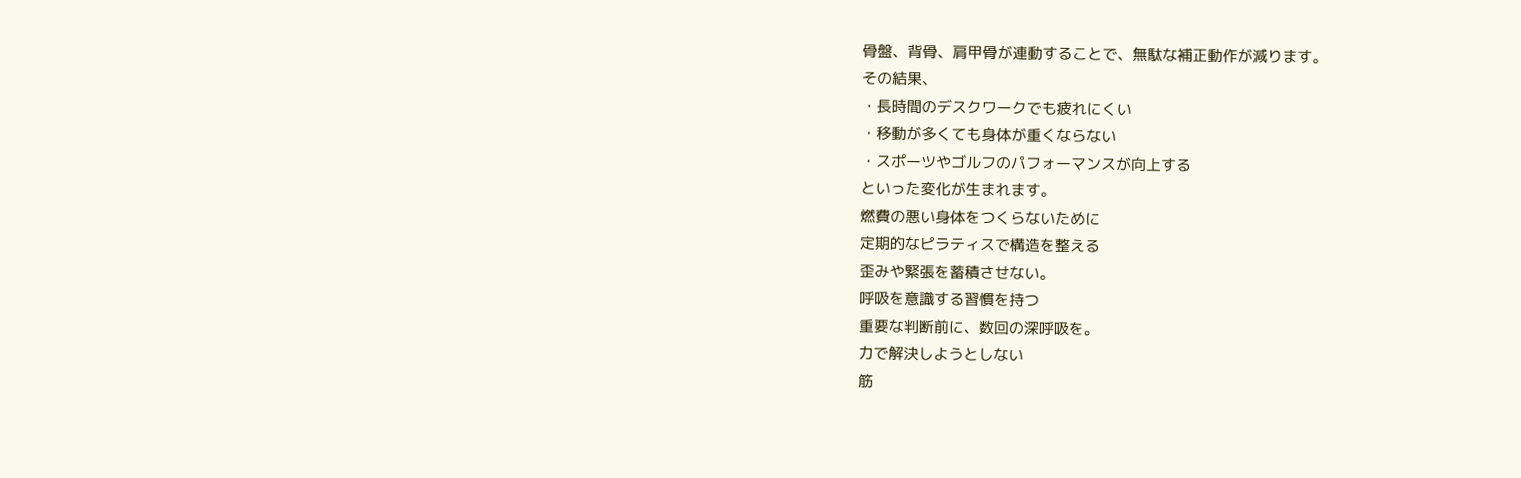骨盤、背骨、肩甲骨が連動することで、無駄な補正動作が減ります。
その結果、
・長時間のデスクワークでも疲れにくい
・移動が多くても身体が重くならない
・スポーツやゴルフのパフォーマンスが向上する
といった変化が生まれます。
燃費の悪い身体をつくらないために
定期的なピラティスで構造を整える
歪みや緊張を蓄積させない。
呼吸を意識する習慣を持つ
重要な判断前に、数回の深呼吸を。
力で解決しようとしない
筋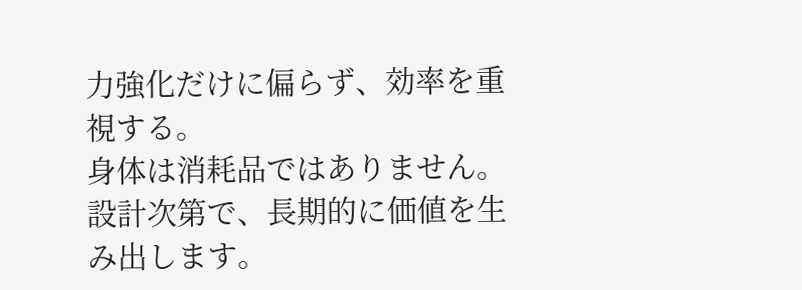力強化だけに偏らず、効率を重視する。
身体は消耗品ではありません。
設計次第で、長期的に価値を生み出します。